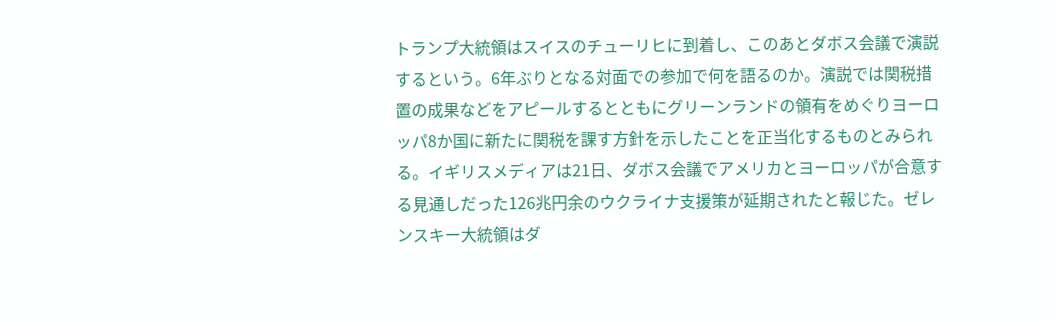トランプ大統領はスイスのチューリヒに到着し、このあとダボス会議で演説するという。6年ぶりとなる対面での参加で何を語るのか。演説では関税措置の成果などをアピールするとともにグリーンランドの領有をめぐりヨーロッパ8か国に新たに関税を課す方針を示したことを正当化するものとみられる。イギリスメディアは21日、ダボス会議でアメリカとヨーロッパが合意する見通しだった126兆円余のウクライナ支援策が延期されたと報じた。ゼレンスキー大統領はダ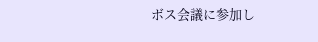ボス会議に参加し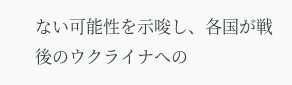ない可能性を示唆し、各国が戦後のウクライナへの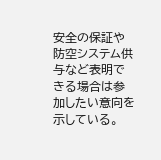安全の保証や防空システム供与など表明できる場合は参加したい意向を示している。